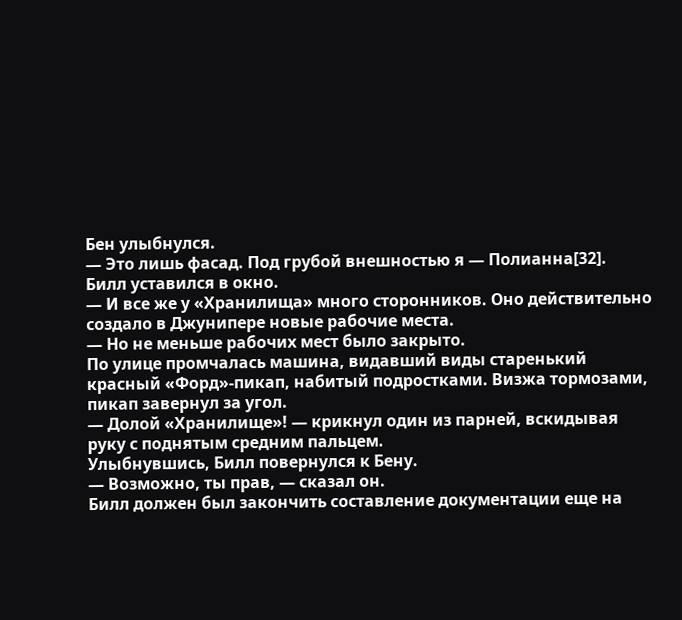Бен улыбнулся.
— Это лишь фасад. Под грубой внешностью я — Полианна[32].
Билл уставился в окно.
— И все же у «Хранилища» много сторонников. Оно действительно создало в Джунипере новые рабочие места.
— Но не меньше рабочих мест было закрыто.
По улице промчалась машина, видавший виды старенький красный «Форд»-пикап, набитый подростками. Визжа тормозами, пикап завернул за угол.
— Долой «Хранилище»! — крикнул один из парней, вскидывая руку с поднятым средним пальцем.
Улыбнувшись, Билл повернулся к Бену.
— Возможно, ты прав, — сказал он.
Билл должен был закончить составление документации еще на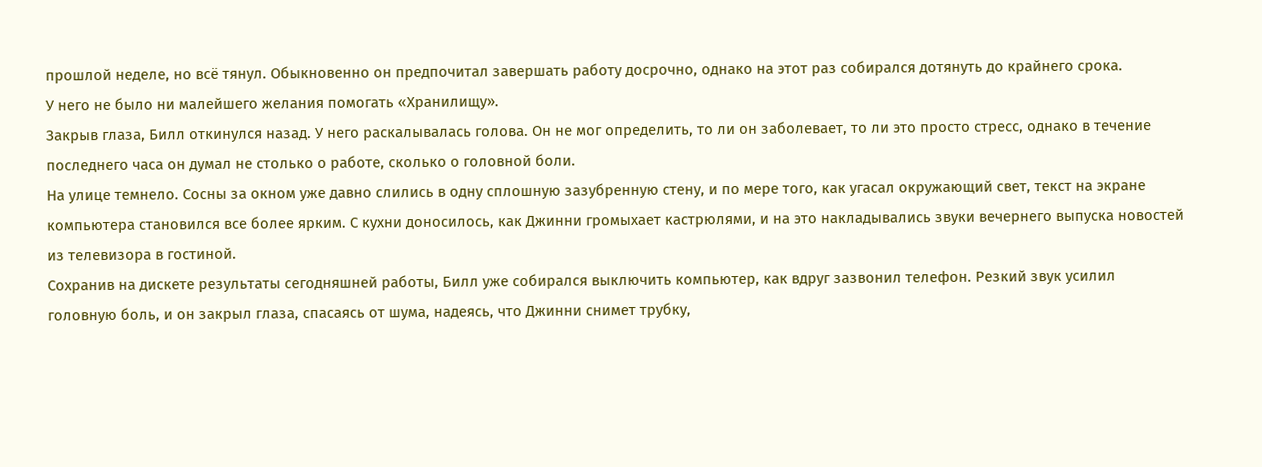прошлой неделе, но всё тянул. Обыкновенно он предпочитал завершать работу досрочно, однако на этот раз собирался дотянуть до крайнего срока.
У него не было ни малейшего желания помогать «Хранилищу».
Закрыв глаза, Билл откинулся назад. У него раскалывалась голова. Он не мог определить, то ли он заболевает, то ли это просто стресс, однако в течение последнего часа он думал не столько о работе, сколько о головной боли.
На улице темнело. Сосны за окном уже давно слились в одну сплошную зазубренную стену, и по мере того, как угасал окружающий свет, текст на экране компьютера становился все более ярким. С кухни доносилось, как Джинни громыхает кастрюлями, и на это накладывались звуки вечернего выпуска новостей из телевизора в гостиной.
Сохранив на дискете результаты сегодняшней работы, Билл уже собирался выключить компьютер, как вдруг зазвонил телефон. Резкий звук усилил головную боль, и он закрыл глаза, спасаясь от шума, надеясь, что Джинни снимет трубку,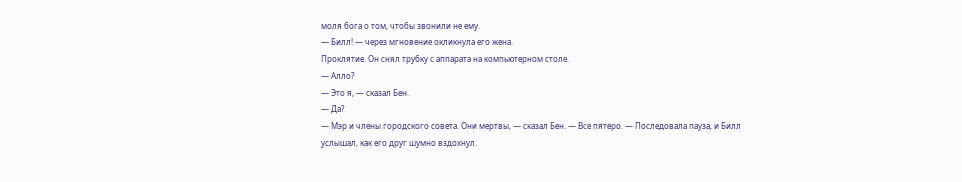моля бога о том, чтобы звонили не ему.
— Билл! — через мгновение окликнула его жена.
Проклятие. Он снял трубку с аппарата на компьютерном столе.
— Алло?
— Это я, — сказал Бен.
— Да?
— Мэр и члены городского совета. Они мертвы, — сказал Бен. — Все пятеро. — Последовала пауза, и Билл услышал, как его друг шумно вздохнул.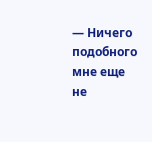— Ничего подобного мне еще не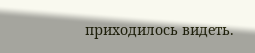приходилось видеть.